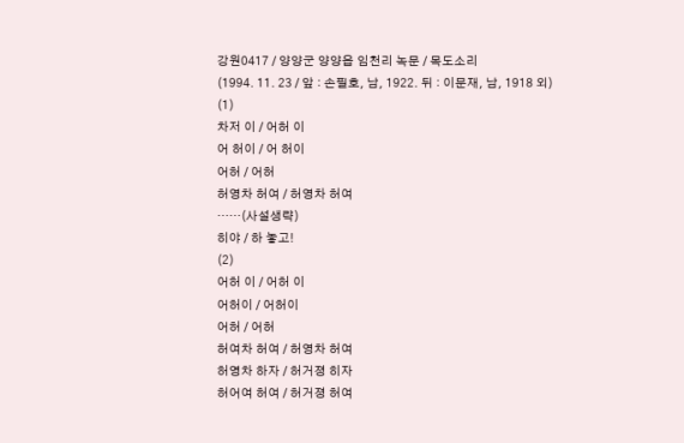강원0417 / 양양군 양양읍 임천리 녹문 / 목도소리
(1994. 11. 23 / 앞 : 손필호, 남, 1922. 뒤 : 이문재, 남, 1918 외)
(1)
차저 이 / 어허 이
어 허이 / 어 허이
어허 / 어허
허영차 허여 / 허영차 허여
……(사설생략)
히야 / 하 놓고!
(2)
어허 이 / 어허 이
어허이 / 어허이
어허 / 어허
허여차 허여 / 허영차 허여
허영차 하자 / 허거졍 히자
허어여 허여 / 허거졍 허여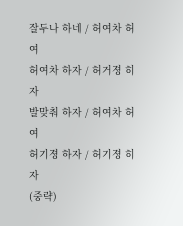잘두나 하네 / 허여차 허여
허여차 하자 / 허거졍 히자
발맞춰 하자 / 허여차 허여
허기졍 하자 / 허기졍 히자
(중략)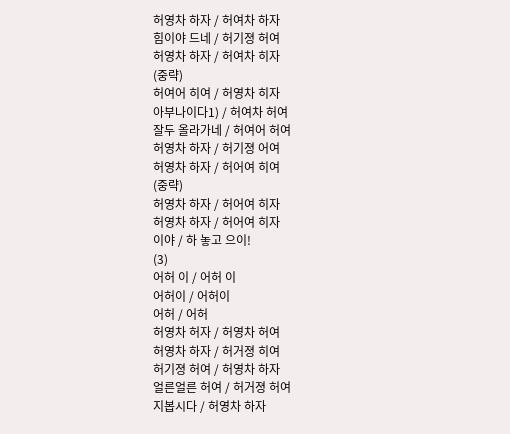허영차 하자 / 허여차 하자
힘이야 드네 / 허기졍 허여
허영차 하자 / 허여차 히자
(중략)
허여어 히여 / 허영차 히자
아부나이다1) / 허여차 허여
잘두 올라가네 / 허여어 허여
허영차 하자 / 허기졍 어여
허영차 하자 / 허어여 히여
(중략)
허영차 하자 / 허어여 히자
허영차 하자 / 허어여 히자
이야 / 하 놓고 으이!
(3)
어허 이 / 어허 이
어허이 / 어허이
어허 / 어허
허영차 허자 / 허영차 허여
허영차 하자 / 허거졍 히여
허기졍 허여 / 허영차 하자
얼른얼른 허여 / 허거졍 허여
지봅시다 / 허영차 하자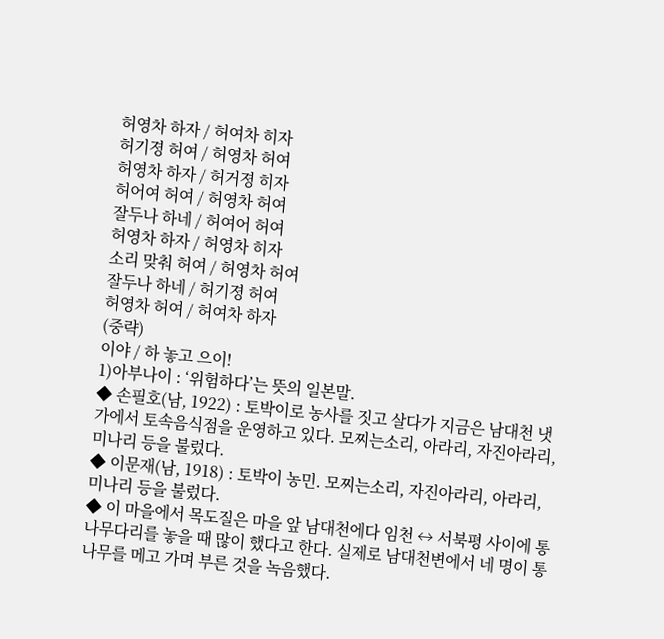허영차 하자 / 허여차 히자
허기졍 허여 / 허영차 허여
허영차 하자 / 허거졍 히자
허어여 허여 / 허영차 허여
잘두나 하네 / 허여어 허여
허영차 하자 / 허영차 히자
소리 맞춰 허여 / 허영차 허여
잘두나 하네 / 허기졍 허여
허영차 허여 / 허여차 하자
(중략)
이야 / 하 놓고 으이!
1)아부나이 : ‘위험하다’는 뜻의 일본말.
◆ 손필호(남, 1922) : 토박이로 농사를 짓고 살다가 지금은 남대천 냇가에서 토속음식점을 운영하고 있다. 모찌는소리, 아라리, 자진아라리, 미나리 등을 불렀다.
◆ 이문재(남, 1918) : 토박이 농민. 모찌는소리, 자진아라리, 아라리, 미나리 등을 불렀다.
◆ 이 마을에서 목도질은 마을 앞 남대천에다 임천 ↔ 서북평 사이에 통나무다리를 놓을 때 많이 했다고 한다. 실제로 남대천변에서 네 명이 통나무를 메고 가며 부른 것을 녹음했다.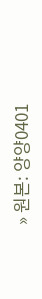» 원본: 양양0401